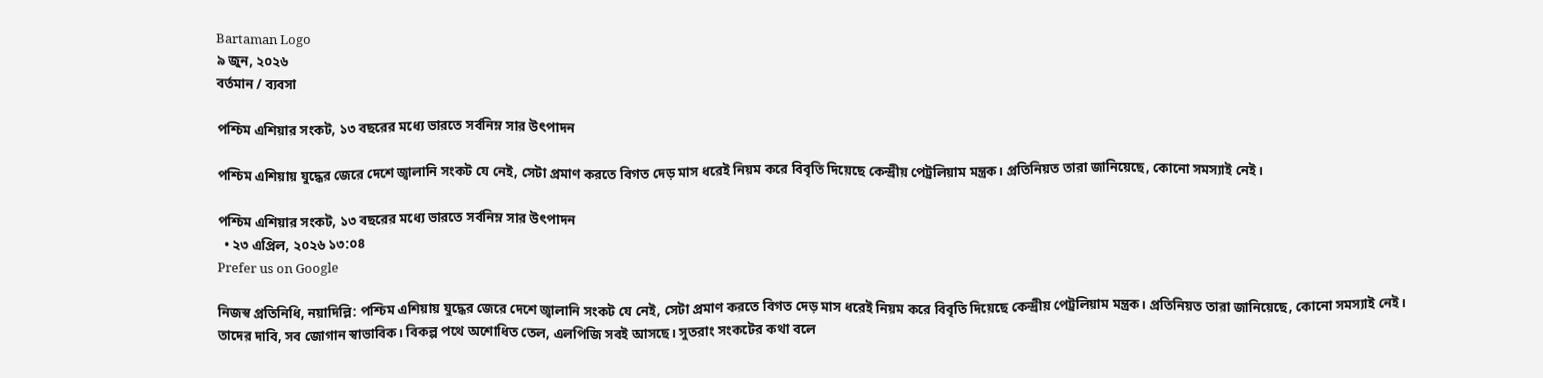Bartaman Logo
৯ জুন, ২০২৬
বর্তমান / ব্যবসা

পশ্চিম এশিয়ার সংকট, ১৩ বছরের মধ্যে ভারতে সর্বনিম্ন সার উৎপাদন

পশ্চিম এশিয়ায় যুদ্ধের জেরে দেশে জ্বালানি সংকট যে নেই, সেটা প্রমাণ করতে বিগত দেড় মাস ধরেই নিয়ম করে বিবৃতি দিয়েছে কেন্দ্রীয় পেট্রলিয়াম মন্ত্রক। প্রতিনিয়ত তারা জানিয়েছে, কোনো সমস্যাই নেই।

পশ্চিম এশিয়ার সংকট, ১৩ বছরের মধ্যে ভারতে সর্বনিম্ন সার উৎপাদন
  • ২৩ এপ্রিল, ২০২৬ ১৩:০৪
Prefer us on Google

নিজস্ব প্রতিনিধি, নয়াদিল্লি: পশ্চিম এশিয়ায় যুদ্ধের জেরে দেশে জ্বালানি সংকট যে নেই, সেটা প্রমাণ করতে বিগত দেড় মাস ধরেই নিয়ম করে বিবৃতি দিয়েছে কেন্দ্রীয় পেট্রলিয়াম মন্ত্রক। প্রতিনিয়ত তারা জানিয়েছে, কোনো সমস্যাই নেই। তাদের দাবি, সব জোগান স্বাভাবিক। বিকল্প পথে অশোধিত তেল, এলপিজি সবই আসছে। সুতরাং সংকটের কথা বলে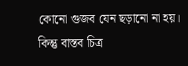কোনো গুজব যেন ছড়ানো না হয়। কিন্তু বাস্তব চিত্র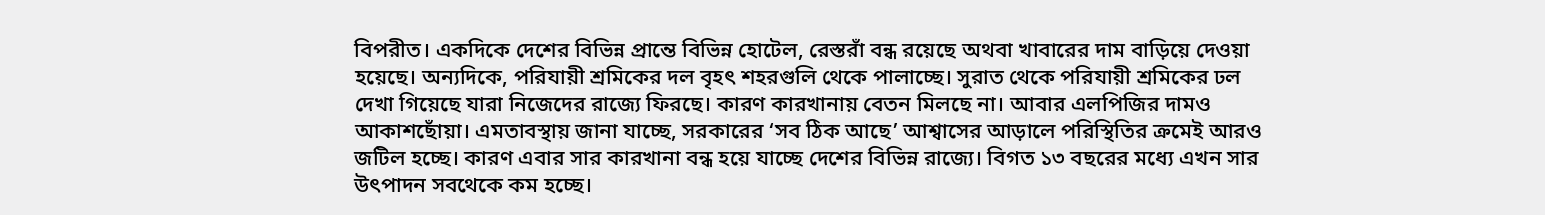বিপরীত। একদিকে দেশের বিভিন্ন প্রান্তে বিভিন্ন হোটেল, রেস্তরাঁ বন্ধ রয়েছে অথবা খাবারের দাম বাড়িয়ে দেওয়া হয়েছে। অন্যদিকে, পরিযায়ী শ্রমিকের দল বৃহৎ শহরগুলি থেকে পালাচ্ছে। সুরাত থেকে পরিযায়ী শ্রমিকের ঢল দেখা গিয়েছে যারা নিজেদের রাজ্যে ফিরছে। কারণ কারখানায় বেতন মিলছে না। আবার এলপিজির দামও আকাশছোঁয়া। এমতাবস্থায় জানা যাচ্ছে, সরকারের ‘সব ঠিক আছে’ আশ্বাসের আড়ালে পরিস্থিতির ক্রমেই আরও জটিল হচ্ছে। কারণ এবার সার কারখানা বন্ধ হয়ে যাচ্ছে দেশের বিভিন্ন রাজ্যে। বিগত ১৩ বছরের মধ্যে এখন সার উৎপাদন সবথেকে কম হচ্ছে।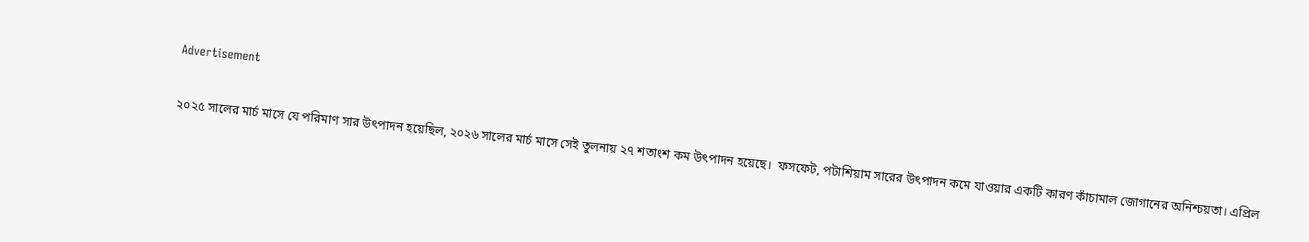Advertisement

২০২৫ সালের মার্চ মাসে যে পরিমাণ সার উৎপাদন হয়েছিল, ২০২৬ সালের মার্চ মাসে সেই তুলনায় ২৭ শতাংশ কম উৎপাদন হয়েছে।  ফসফেট, পটাশিয়াম সারের উৎপাদন কমে যাওয়ার একটি কারণ কাঁচামাল জোগানের অনিশ্চয়তা। এপ্রিল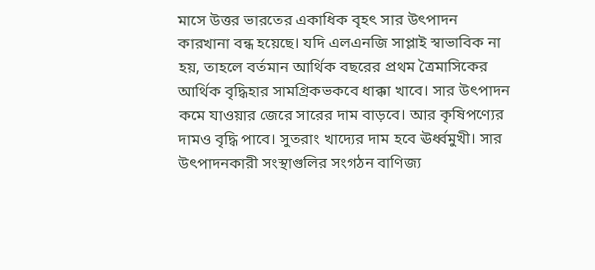মাসে উত্তর ভারতের একাধিক বৃহৎ সার উৎপাদন কারখানা বন্ধ হয়েছে। যদি এলএনজি সাপ্লাই স্বাভাবিক না হয়, তাহলে বর্তমান আর্থিক বছরের প্রথম ত্রৈমাসিকের আর্থিক বৃদ্ধিহার সামগ্রিকভকবে ধাক্কা খাবে। সার উৎপাদন কমে যাওয়ার জেরে সারের দাম বাড়বে। আর কৃষিপণ্যের দামও বৃদ্ধি পাবে। সুতরাং খাদ্যের দাম হবে ঊর্ধ্বমুখী। সার উৎপাদনকারী সংস্থাগুলির সংগঠন বাণিজ্য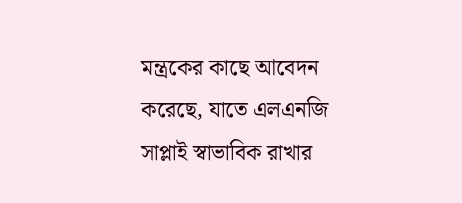মন্ত্রকের কাছে আবেদন করেছে, যাতে এলএনজি সাপ্লাই স্বাভাবিক রাখার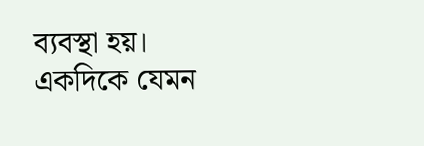ব্যবস্থা হয়। একদিকে যেমন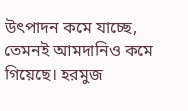উৎপাদন কমে যাচ্ছে, তেমনই আমদানিও কমে গিয়েছে। হরমুজ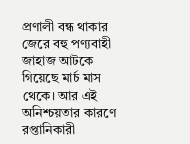প্রণালী বন্ধ থাকার জেরে বহু পণ্যবাহী জাহাজ আটকে গিয়েছে মার্চ মাস থেকে। আর এই অনিশ্চয়তার কারণে রপ্তানিকারী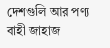দেশগুলি আর পণ্য বাহী জাহাজ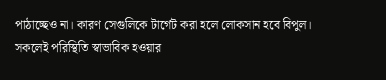পাঠাচ্ছেও না। কারণ সেগুলিকে টার্গেট করা হলে লোকসান হবে বিপুল। সকলেই পরিস্থিতি স্বাভাবিক হওয়ার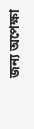জন্য অপেক্ষা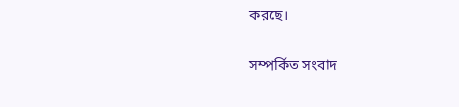করছে।

সম্পর্কিত সংবাদ